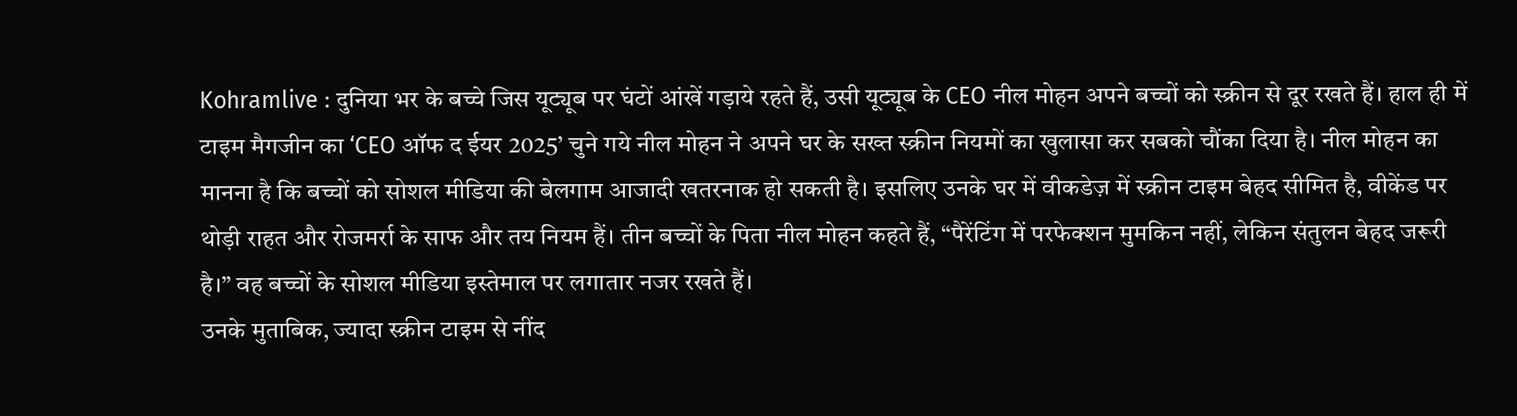Kohramlive : दुनिया भर के बच्चे जिस यूट्यूब पर घंटों आंखें गड़ाये रहते हैं, उसी यूट्यूब के CEO नील मोहन अपने बच्चों को स्क्रीन से दूर रखते हैं। हाल ही में टाइम मैगजीन का ‘CEO ऑफ द ईयर 2025’ चुने गये नील मोहन ने अपने घर के सख्त स्क्रीन नियमों का खुलासा कर सबको चौंका दिया है। नील मोहन का मानना है कि बच्चों को सोशल मीडिया की बेलगाम आजादी खतरनाक हो सकती है। इसलिए उनके घर में वीकडेज़ में स्क्रीन टाइम बेहद सीमित है, वीकेंड पर थोड़ी राहत और रोजमर्रा के साफ और तय नियम हैं। तीन बच्चों के पिता नील मोहन कहते हैं, “पैरेंटिंग में परफेक्शन मुमकिन नहीं, लेकिन संतुलन बेहद जरूरी है।” वह बच्चों के सोशल मीडिया इस्तेमाल पर लगातार नजर रखते हैं।
उनके मुताबिक, ज्यादा स्क्रीन टाइम से नींद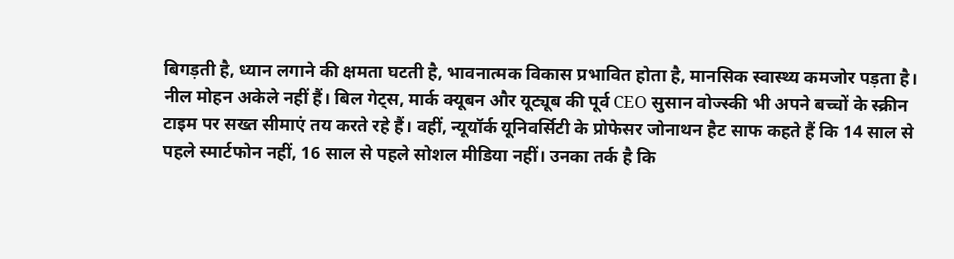बिगड़ती है, ध्यान लगाने की क्षमता घटती है, भावनात्मक विकास प्रभावित होता है, मानसिक स्वास्थ्य कमजोर पड़ता है। नील मोहन अकेले नहीं हैं। बिल गेट्स, मार्क क्यूबन और यूट्यूब की पूर्व CEO सुसान वोज्स्की भी अपने बच्चों के स्क्रीन टाइम पर सख्त सीमाएं तय करते रहे हैं। वहीं, न्यूयॉर्क यूनिवर्सिटी के प्रोफेसर जोनाथन हैट साफ कहते हैं कि 14 साल से पहले स्मार्टफोन नहीं, 16 साल से पहले सोशल मीडिया नहीं। उनका तर्क है कि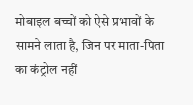मोबाइल बच्चों को ऐसे प्रभावों के सामने लाता है, जिन पर माता-पिता का कंट्रोल नहीं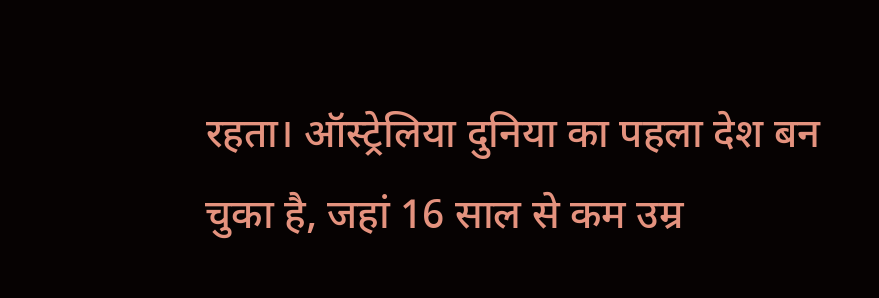रहता। ऑस्ट्रेलिया दुनिया का पहला देश बन चुका है, जहां 16 साल से कम उम्र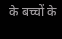के बच्चों के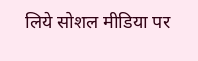लिये सोशल मीडिया पर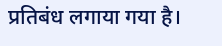प्रतिबंध लगाया गया है।